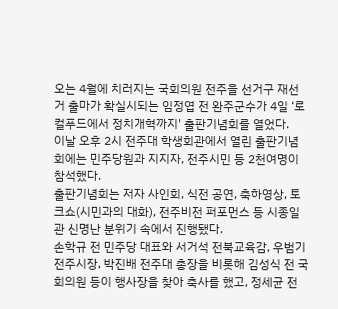오는 4월에 치러지는 국회의원 전주을 선거구 재선거 출마가 확실시되는 임정엽 전 완주군수가 4일 ‘로컬푸드에서 정치개혁까지' 출판기념회를 열었다.
이날 오후 2시 전주대 학생회관에서 열린 출판기념회에는 민주당원과 지지자, 전주시민 등 2천여명이 참석했다.
출판기념회는 저자 사인회, 식전 공연, 축하영상, 토크쇼(시민과의 대화), 전주비전 퍼포먼스 등 시종일관 신명난 분위기 속에서 진행됐다.
손학규 전 민주당 대표와 서거석 전북교육감, 우범기 전주시장, 박진배 전주대 총장을 비롯해 김성식 전 국회의원 등이 행사장을 찾아 축사를 했고, 정세균 전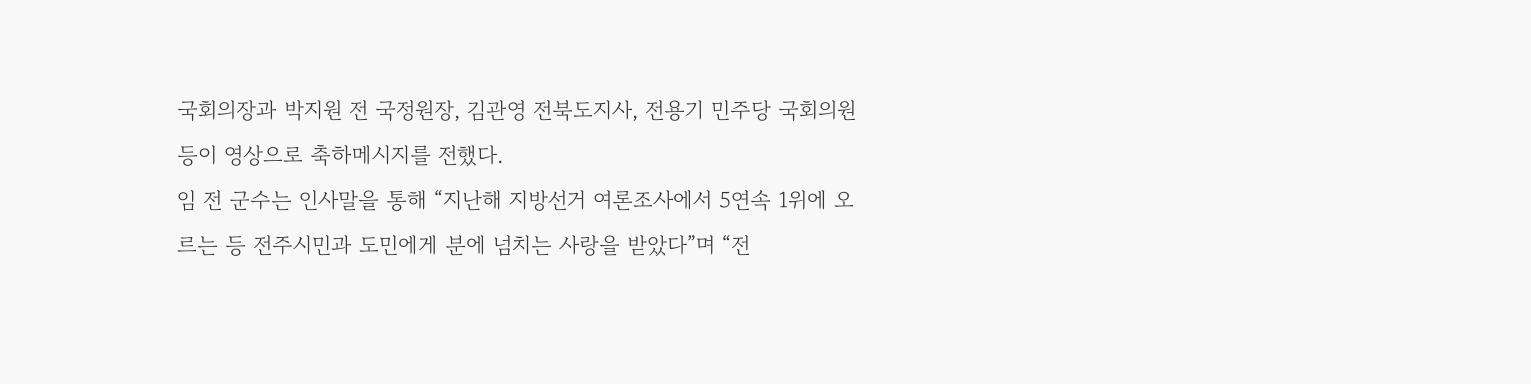국회의장과 박지원 전 국정원장, 김관영 전북도지사, 전용기 민주당 국회의원 등이 영상으로 축하메시지를 전했다.
임 전 군수는 인사말을 통해 “지난해 지방선거 여론조사에서 5연속 1위에 오르는 등 전주시민과 도민에게 분에 넘치는 사랑을 받았다”며 “전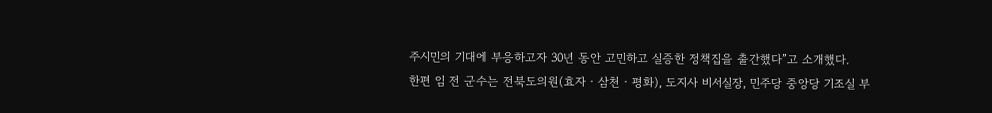주시민의 기대에 부응하고자 30년 동안 고민하고 실증한 정책집을 출간했다”고 소개했다.
한편 임 전 군수는 전북도의원(효자‧삼천‧평화), 도지사 비서실장, 민주당 중앙당 기조실 부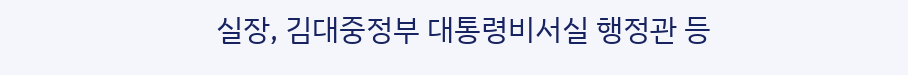실장, 김대중정부 대통령비서실 행정관 등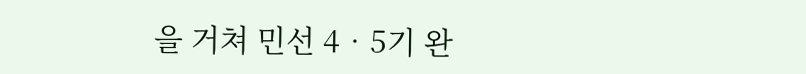을 거쳐 민선 4‧5기 완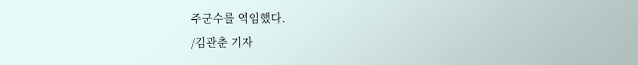주군수를 역임했다.
/김관춘 기자